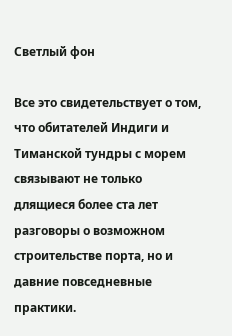Светлый фон

Все это свидетельствует о том, что обитателей Индиги и Тиманской тундры с морем связывают не только длящиеся более ста лет разговоры о возможном строительстве порта, но и давние повседневные практики.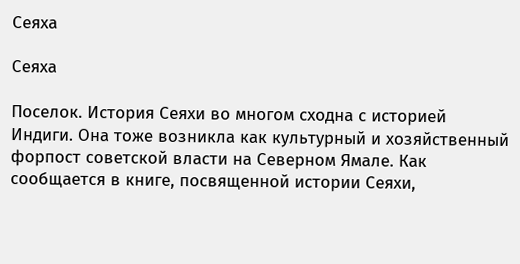Сеяха

Сеяха

Поселок. История Сеяхи во многом сходна с историей Индиги. Она тоже возникла как культурный и хозяйственный форпост советской власти на Северном Ямале. Как сообщается в книге, посвященной истории Сеяхи,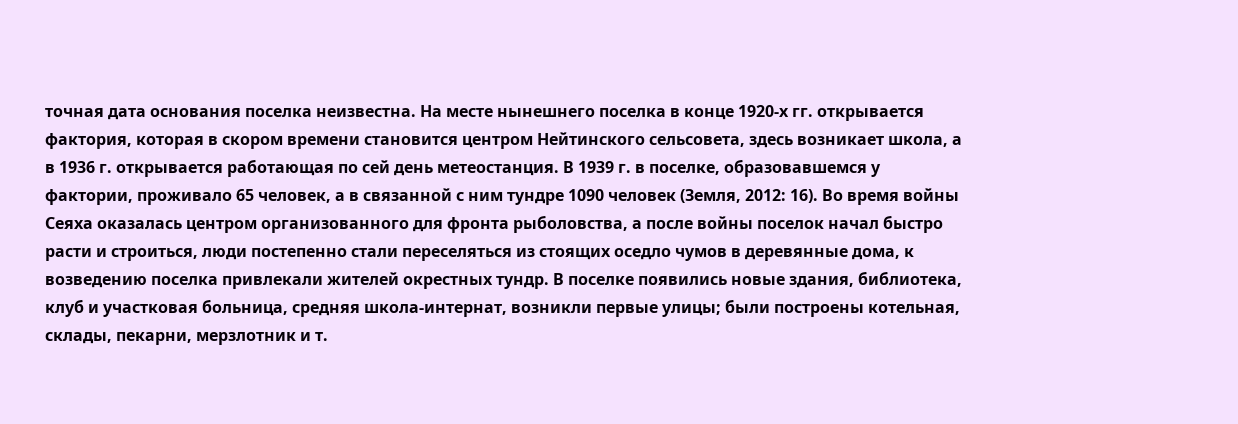точная дата основания поселка неизвестна. На месте нынешнего поселка в конце 1920‐х гг. открывается фактория, которая в скором времени становится центром Нейтинского сельсовета, здесь возникает школа, а в 1936 г. открывается работающая по сей день метеостанция. В 1939 г. в поселке, образовавшемся у фактории, проживало 65 человек, а в связанной с ним тундре 1090 человек (Земля, 2012: 16). Во время войны Сеяха оказалась центром организованного для фронта рыболовства, а после войны поселок начал быстро расти и строиться, люди постепенно стали переселяться из стоящих оседло чумов в деревянные дома, к возведению поселка привлекали жителей окрестных тундр. В поселке появились новые здания, библиотека, клуб и участковая больница, средняя школа-интернат, возникли первые улицы; были построены котельная, склады, пекарни, мерзлотник и т.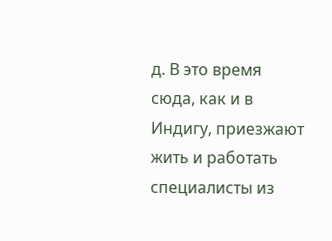д. В это время сюда, как и в Индигу, приезжают жить и работать специалисты из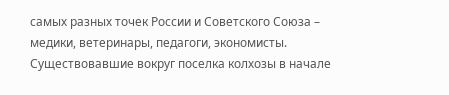самых разных точек России и Советского Союза – медики, ветеринары, педагоги, экономисты. Существовавшие вокруг поселка колхозы в начале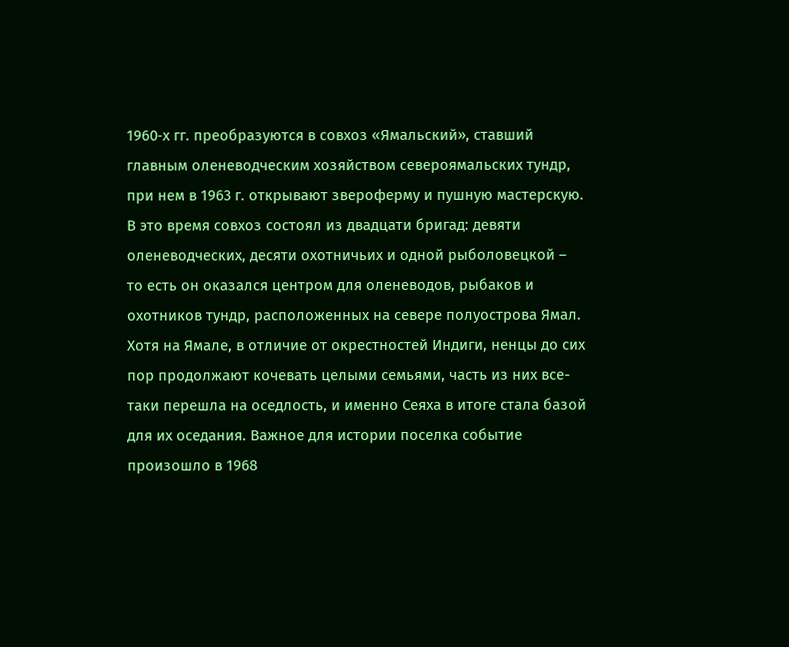1960‐х гг. преобразуются в совхоз «Ямальский», ставший главным оленеводческим хозяйством североямальских тундр, при нем в 1963 г. открывают звероферму и пушную мастерскую. В это время совхоз состоял из двадцати бригад: девяти оленеводческих, десяти охотничьих и одной рыболовецкой – то есть он оказался центром для оленеводов, рыбаков и охотников тундр, расположенных на севере полуострова Ямал. Хотя на Ямале, в отличие от окрестностей Индиги, ненцы до сих пор продолжают кочевать целыми семьями, часть из них все-таки перешла на оседлость, и именно Сеяха в итоге стала базой для их оседания. Важное для истории поселка событие произошло в 1968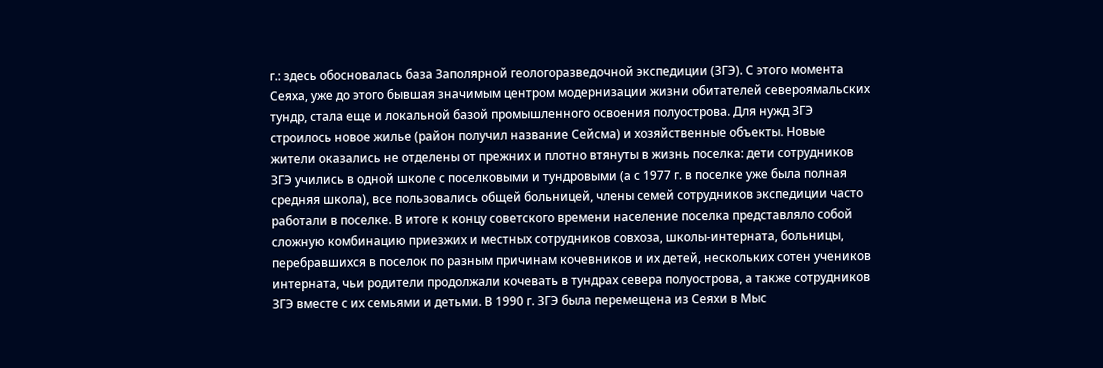г.: здесь обосновалась база Заполярной геологоразведочной экспедиции (ЗГЭ). С этого момента Сеяха, уже до этого бывшая значимым центром модернизации жизни обитателей североямальских тундр, стала еще и локальной базой промышленного освоения полуострова. Для нужд ЗГЭ строилось новое жилье (район получил название Сейсма) и хозяйственные объекты. Новые жители оказались не отделены от прежних и плотно втянуты в жизнь поселка: дети сотрудников ЗГЭ учились в одной школе с поселковыми и тундровыми (а с 1977 г. в поселке уже была полная средняя школа), все пользовались общей больницей, члены семей сотрудников экспедиции часто работали в поселке. В итоге к концу советского времени население поселка представляло собой сложную комбинацию приезжих и местных сотрудников совхоза, школы-интерната, больницы, перебравшихся в поселок по разным причинам кочевников и их детей, нескольких сотен учеников интерната, чьи родители продолжали кочевать в тундрах севера полуострова, а также сотрудников ЗГЭ вместе с их семьями и детьми. В 1990 г. ЗГЭ была перемещена из Сеяхи в Мыс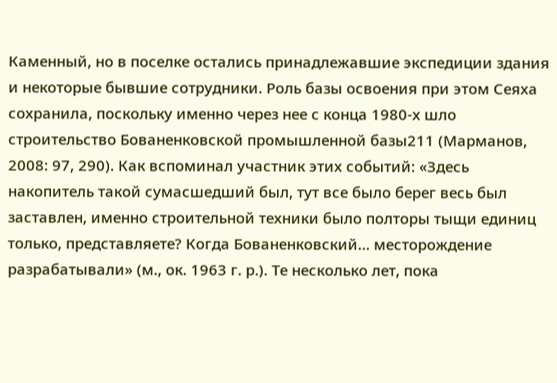Каменный, но в поселке остались принадлежавшие экспедиции здания и некоторые бывшие сотрудники. Роль базы освоения при этом Сеяха сохранила, поскольку именно через нее с конца 1980‐х шло строительство Бованенковской промышленной базы211 (Марманов, 2008: 97, 290). Как вспоминал участник этих событий: «Здесь накопитель такой сумасшедший был, тут все было берег весь был заставлен, именно строительной техники было полторы тыщи единиц только, представляете? Когда Бованенковский… месторождение разрабатывали» (м., ок. 1963 г. р.). Те несколько лет, пока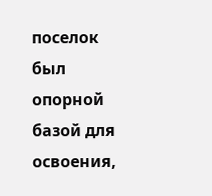поселок был опорной базой для освоения,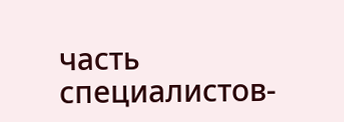часть специалистов-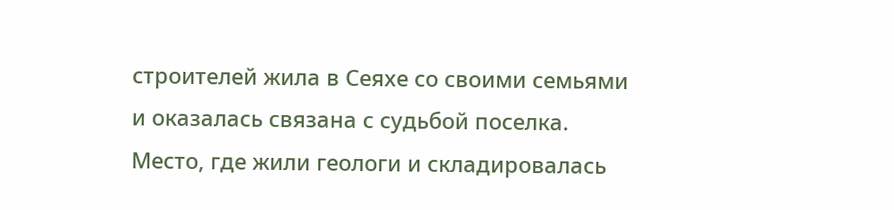строителей жила в Сеяхе со своими семьями и оказалась связана с судьбой поселка. Место, где жили геологи и складировалась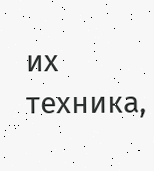их техника,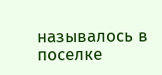называлось в поселке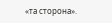«та сторона».